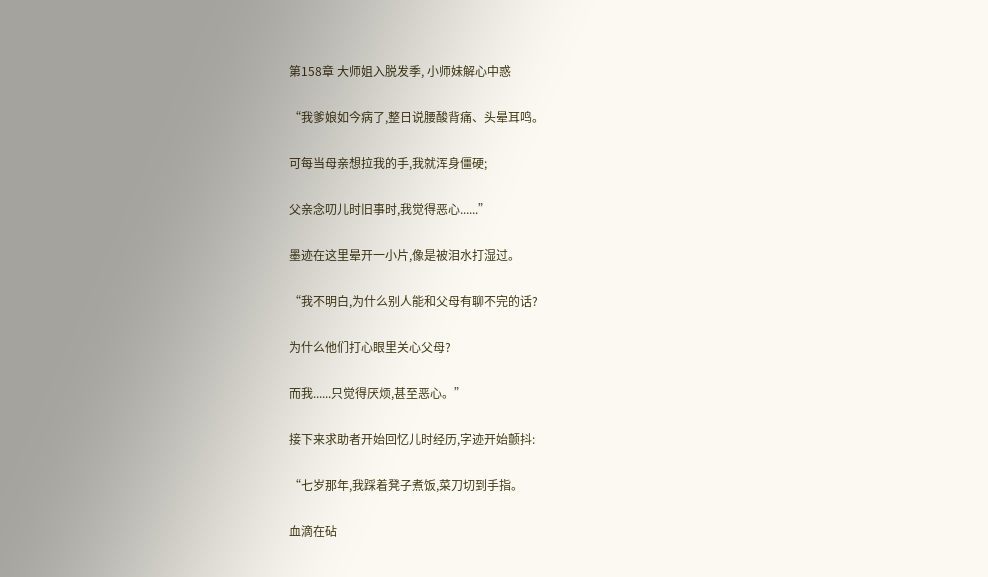第158章 大师姐入脱发季, 小师妹解心中惑

“我爹娘如今病了,整日说腰酸背痛、头晕耳鸣。

可每当母亲想拉我的手,我就浑身僵硬;

父亲念叨儿时旧事时,我觉得恶心......”

墨迹在这里晕开一小片,像是被泪水打湿过。

“我不明白,为什么别人能和父母有聊不完的话?

为什么他们打心眼里关心父母?

而我......只觉得厌烦,甚至恶心。”

接下来求助者开始回忆儿时经历,字迹开始颤抖:

“七岁那年,我踩着凳子煮饭,菜刀切到手指。

血滴在砧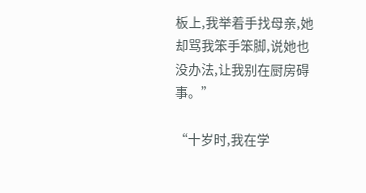板上,我举着手找母亲,她却骂我笨手笨脚,说她也没办法,让我别在厨房碍事。”

“十岁时,我在学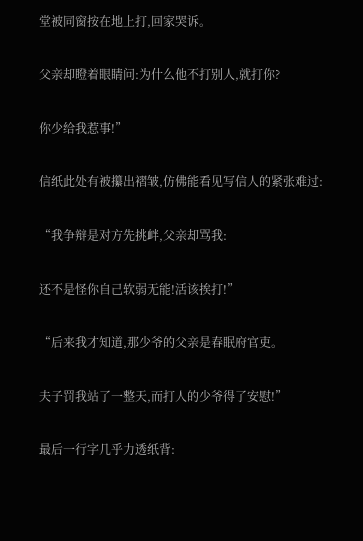堂被同窗按在地上打,回家哭诉。

父亲却瞪着眼睛问:为什么他不打别人,就打你?

你少给我惹事!”

信纸此处有被攥出褶皱,仿佛能看见写信人的紧张难过:

“我争辩是对方先挑衅,父亲却骂我:

还不是怪你自己软弱无能!活该挨打!”

“后来我才知道,那少爷的父亲是春眠府官吏。

夫子罚我站了一整天,而打人的少爷得了安慰!”

最后一行字几乎力透纸背: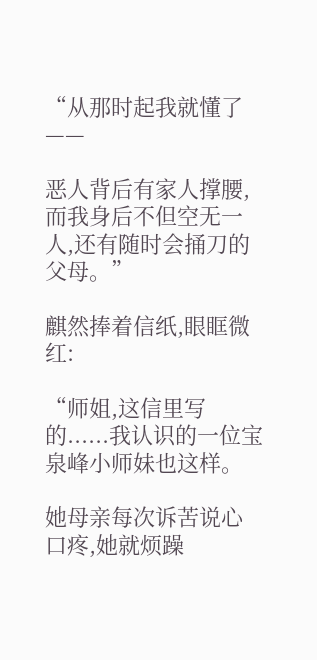“从那时起我就懂了——

恶人背后有家人撑腰,而我身后不但空无一人,还有随时会捅刀的父母。”

麒然捧着信纸,眼眶微红:

“师姐,这信里写的......我认识的一位宝泉峰小师妹也这样。

她母亲每次诉苦说心口疼,她就烦躁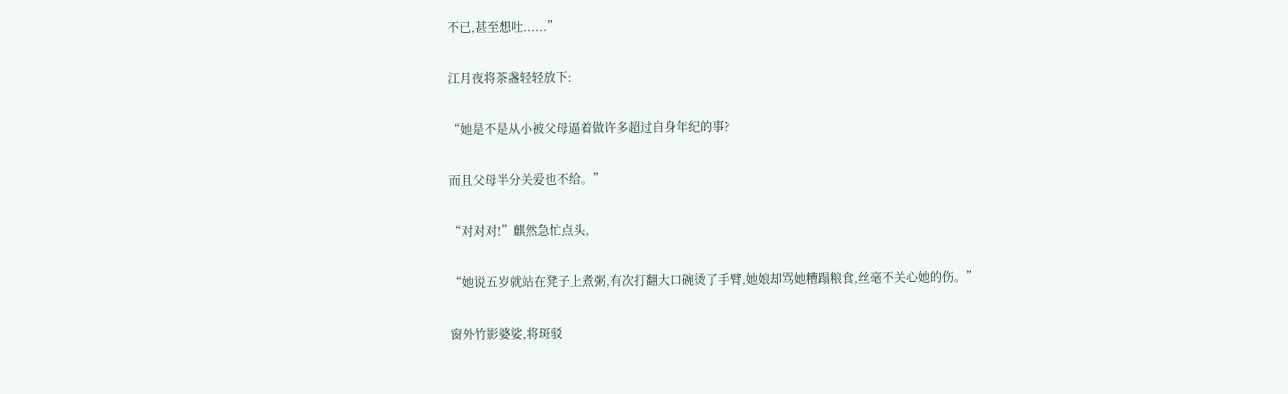不已,甚至想吐......”

江月夜将茶盏轻轻放下:

“她是不是从小被父母逼着做许多超过自身年纪的事?

而且父母半分关爱也不给。”

“对对对!”麒然急忙点头,

“她说五岁就站在凳子上煮粥,有次打翻大口碗烫了手臂,她娘却骂她糟蹋粮食,丝毫不关心她的伤。”

窗外竹影婆娑,将斑驳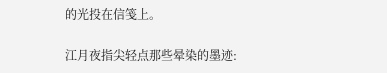的光投在信笺上。

江月夜指尖轻点那些晕染的墨迹: